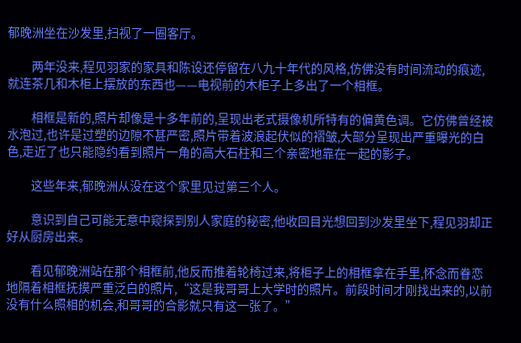郁晚洲坐在沙发里,扫视了一圈客厅。

        两年没来,程见羽家的家具和陈设还停留在八九十年代的风格,仿佛没有时间流动的痕迹,就连茶几和木柜上摆放的东西也——电视前的木柜子上多出了一个相框。

        相框是新的,照片却像是十多年前的,呈现出老式摄像机所特有的偏黄色调。它仿佛曾经被水泡过,也许是过塑的边隙不甚严密,照片带着波浪起伏似的褶皱,大部分呈现出严重曝光的白色,走近了也只能隐约看到照片一角的高大石柱和三个亲密地靠在一起的影子。

        这些年来,郁晚洲从没在这个家里见过第三个人。

        意识到自己可能无意中窥探到别人家庭的秘密,他收回目光想回到沙发里坐下,程见羽却正好从厨房出来。

        看见郁晚洲站在那个相框前,他反而推着轮椅过来,将柜子上的相框拿在手里,怀念而眷恋地隔着相框抚摸严重泛白的照片,“这是我哥哥上大学时的照片。前段时间才刚找出来的,以前没有什么照相的机会,和哥哥的合影就只有这一张了。”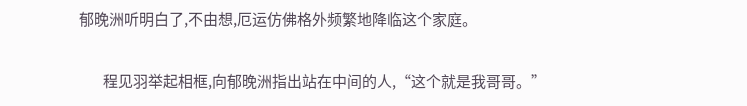郁晚洲听明白了,不由想,厄运仿佛格外频繁地降临这个家庭。

        程见羽举起相框,向郁晚洲指出站在中间的人,“这个就是我哥哥。”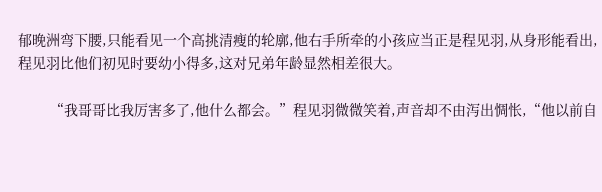郁晚洲弯下腰,只能看见一个高挑清瘦的轮廓,他右手所牵的小孩应当正是程见羽,从身形能看出,程见羽比他们初见时要幼小得多,这对兄弟年龄显然相差很大。

        “我哥哥比我厉害多了,他什么都会。”程见羽微微笑着,声音却不由泻出惆怅,“他以前自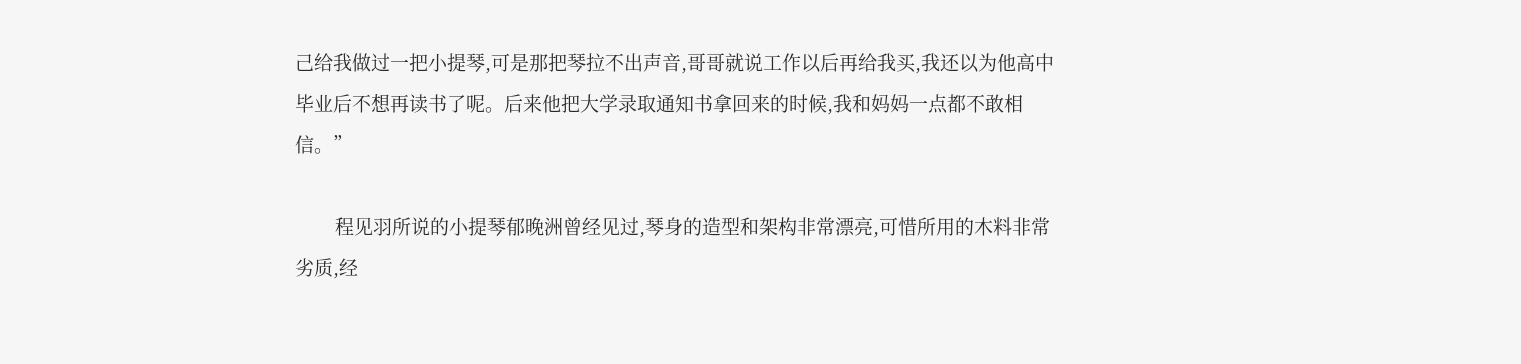己给我做过一把小提琴,可是那把琴拉不出声音,哥哥就说工作以后再给我买,我还以为他高中毕业后不想再读书了呢。后来他把大学录取通知书拿回来的时候,我和妈妈一点都不敢相信。”

        程见羽所说的小提琴郁晚洲曾经见过,琴身的造型和架构非常漂亮,可惜所用的木料非常劣质,经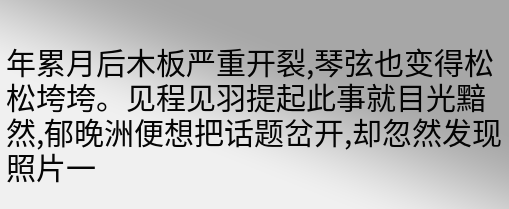年累月后木板严重开裂,琴弦也变得松松垮垮。见程见羽提起此事就目光黯然,郁晚洲便想把话题岔开,却忽然发现照片一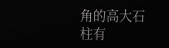角的高大石柱有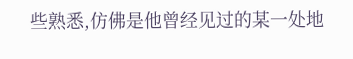些熟悉,仿佛是他曾经见过的某一处地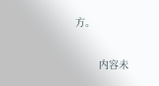方。

        内容未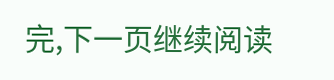完,下一页继续阅读